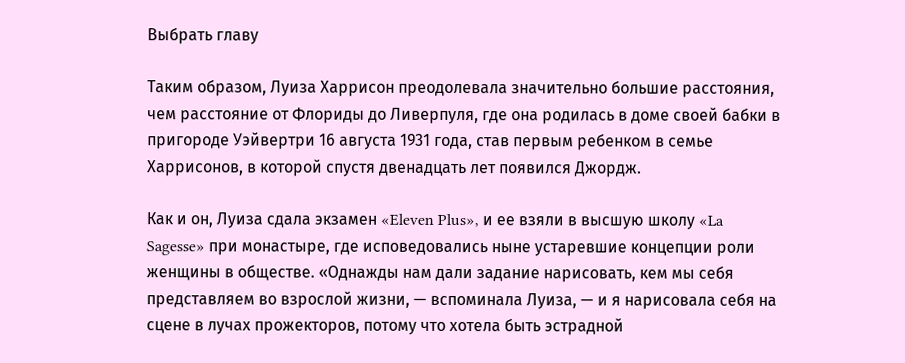Выбрать главу

Таким образом, Луиза Харрисон преодолевала значительно большие расстояния, чем расстояние от Флориды до Ливерпуля, где она родилась в доме своей бабки в пригороде Уэйвертри 16 августа 1931 года, став первым ребенком в семье Харрисонов, в которой спустя двенадцать лет появился Джордж.

Как и он, Луиза сдала экзамен «Eleven Plus», и ее взяли в высшую школу «La Sagesse» при монастыре, где исповедовались ныне устаревшие концепции роли женщины в обществе. «Однажды нам дали задание нарисовать, кем мы себя представляем во взрослой жизни, — вспоминала Луиза, — и я нарисовала себя на сцене в лучах прожекторов, потому что хотела быть эстрадной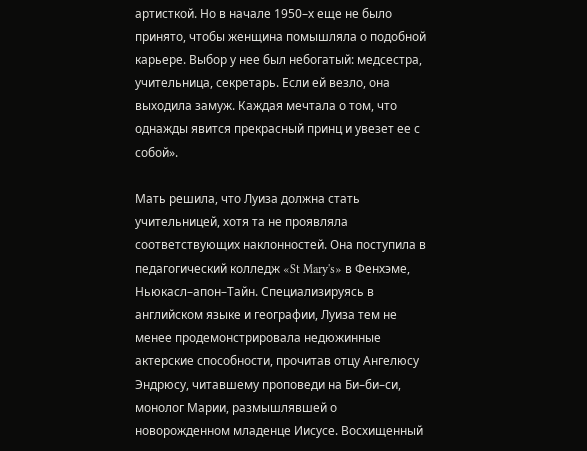артисткой. Но в начале 1950–х еще не было принято, чтобы женщина помышляла о подобной карьере. Выбор у нее был небогатый: медсестра, учительница, секретарь. Если ей везло, она выходила замуж. Каждая мечтала о том, что однажды явится прекрасный принц и увезет ее с собой».

Мать решила, что Луиза должна стать учительницей, хотя та не проявляла соответствующих наклонностей. Она поступила в педагогический колледж «St Mary's» в Фенхэме, Ньюкасл–апон–Тайн. Специализируясь в английском языке и географии, Луиза тем не менее продемонстрировала недюжинные актерские способности, прочитав отцу Ангелюсу Эндрюсу, читавшему проповеди на Би–би–си, монолог Марии, размышлявшей о новорожденном младенце Иисусе. Восхищенный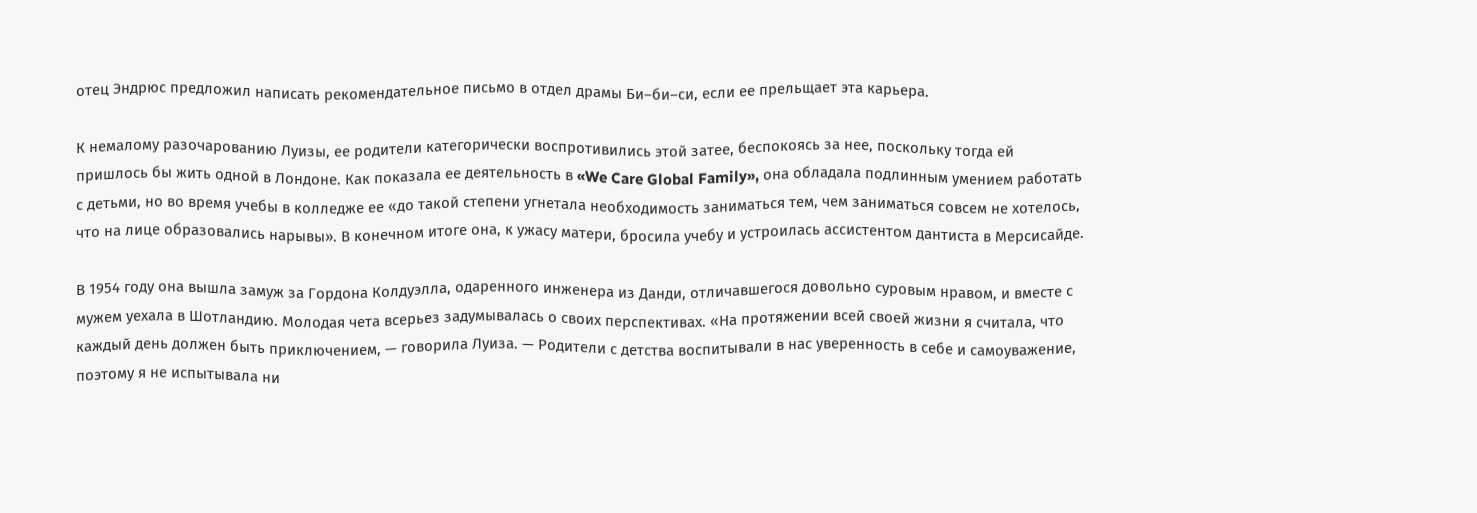отец Эндрюс предложил написать рекомендательное письмо в отдел драмы Би–би–си, если ее прельщает эта карьера.

К немалому разочарованию Луизы, ее родители категорически воспротивились этой затее, беспокоясь за нее, поскольку тогда ей пришлось бы жить одной в Лондоне. Как показала ее деятельность в «We Care Global Family», она обладала подлинным умением работать с детьми, но во время учебы в колледже ее «до такой степени угнетала необходимость заниматься тем, чем заниматься совсем не хотелось, что на лице образовались нарывы». В конечном итоге она, к ужасу матери, бросила учебу и устроилась ассистентом дантиста в Мерсисайде.

В 1954 году она вышла замуж за Гордона Колдуэлла, одаренного инженера из Данди, отличавшегося довольно суровым нравом, и вместе с мужем уехала в Шотландию. Молодая чета всерьез задумывалась о своих перспективах. «На протяжении всей своей жизни я считала, что каждый день должен быть приключением, — говорила Луиза. — Родители с детства воспитывали в нас уверенность в себе и самоуважение, поэтому я не испытывала ни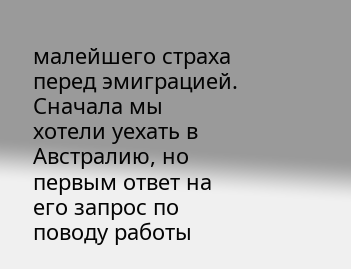малейшего страха перед эмиграцией. Сначала мы хотели уехать в Австралию, но первым ответ на его запрос по поводу работы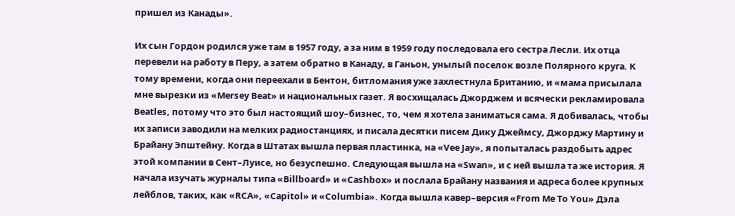пришел из Канады».

Их сын Гордон родился уже там в 1957 году, а за ним в 1959 году последовала его сестра Лесли. Их отца перевели на работу в Перу, а затем обратно в Канаду, в Ганьон, унылый поселок возле Полярного круга. К тому времени, когда они переехали в Бентон, битломания уже захлестнула Британию, и «мама присылала мне вырезки из «Mersey Beat» и национальных газет. Я восхищалась Джорджем и всячески рекламировала Beatles, потому что это был настоящий шоу–бизнес, то, чем я хотела заниматься сама. Я добивалась, чтобы их записи заводили на мелких радиостанциях, и писала десятки писем Дику Джеймсу, Джорджу Мартину и Брайану Эпштейну. Когда в Штатах вышла первая пластинка, на «Vee Jay», я попыталась раздобыть адрес этой компании в Сент–Луисе, но безуспешно. Следующая вышла на «Swan», и с ней вышла та же история. Я начала изучать журналы типа «Billboard» и «Cashbox» и послала Брайану названия и адреса более крупных лейблов, таких, как «RCA», «Capitol» и «Columbia». Когда вышла кавер–версия «From Me To You» Дэла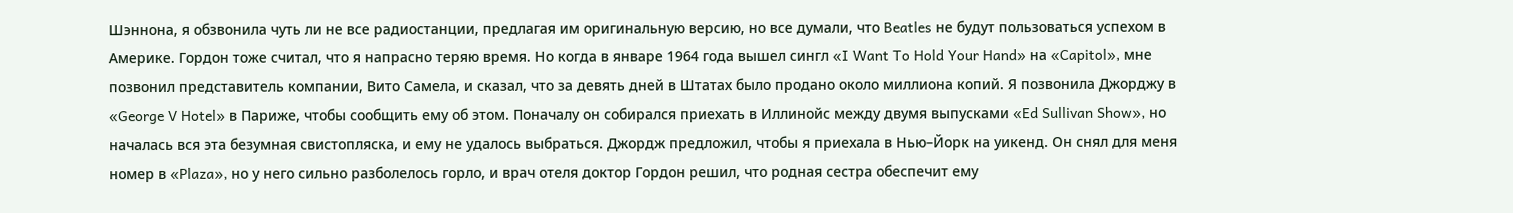Шэннона, я обзвонила чуть ли не все радиостанции, предлагая им оригинальную версию, но все думали, что Beatles не будут пользоваться успехом в Америке. Гордон тоже считал, что я напрасно теряю время. Но когда в январе 1964 года вышел сингл «I Want To Hold Your Hand» на «Capitol», мне позвонил представитель компании, Вито Самела, и сказал, что за девять дней в Штатах было продано около миллиона копий. Я позвонила Джорджу в «George V Hotel» в Париже, чтобы сообщить ему об этом. Поначалу он собирался приехать в Иллинойс между двумя выпусками «Ed Sullivan Show», но началась вся эта безумная свистопляска, и ему не удалось выбраться. Джордж предложил, чтобы я приехала в Нью–Йорк на уикенд. Он снял для меня номер в «Plaza», но у него сильно разболелось горло, и врач отеля доктор Гордон решил, что родная сестра обеспечит ему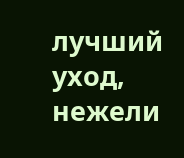лучший уход, нежели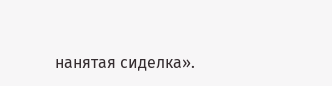нанятая сиделка».